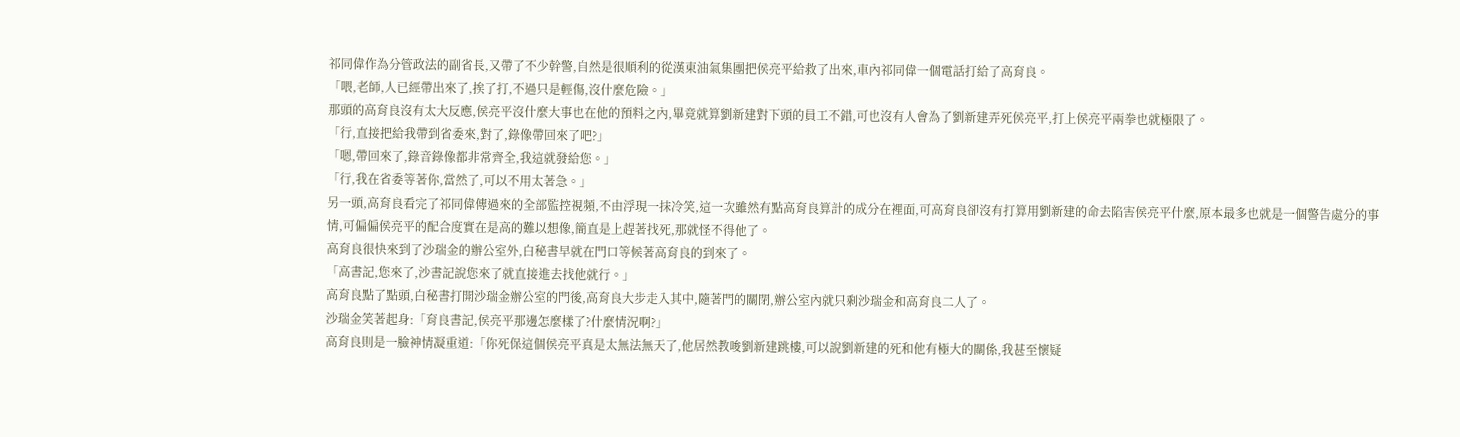祁同偉作為分管政法的副省長,又帶了不少幹警,自然是很順利的從漢東油氣集團把侯亮平給救了出來,車內祁同偉一個電話打給了高育良。
「喂,老師,人已經帶出來了,挨了打,不過只是輕傷,沒什麼危險。」
那頭的高育良沒有太大反應,侯亮平沒什麼大事也在他的預料之內,畢竟就算劉新建對下頭的員工不錯,可也沒有人會為了劉新建弄死侯亮平,打上侯亮平兩拳也就極限了。
「行,直接把給我帶到省委來,對了,錄像帶回來了吧?」
「嗯,帶回來了,錄音錄像都非常齊全,我這就發給您。」
「行,我在省委等著你,當然了,可以不用太著急。」
另一頭,高育良看完了祁同偉傳過來的全部監控視頻,不由浮現一抹冷笑,這一次雖然有點高育良算計的成分在裡面,可高育良卻沒有打算用劉新建的命去陷害侯亮平什麼,原本最多也就是一個警告處分的事情,可偏偏侯亮平的配合度實在是高的難以想像,簡直是上趕著找死,那就怪不得他了。
高育良很快來到了沙瑞金的辦公室外,白秘書早就在門口等候著高育良的到來了。
「高書記,您來了,沙書記說您來了就直接進去找他就行。」
高育良點了點頭,白秘書打開沙瑞金辦公室的門後,高育良大步走入其中,隨著門的關閉,辦公室內就只剩沙瑞金和高育良二人了。
沙瑞金笑著起身:「育良書記,侯亮平那邊怎麼樣了?什麼情況啊?」
高育良則是一臉神情凝重道:「你死保這個侯亮平真是太無法無天了,他居然教唆劉新建跳樓,可以說劉新建的死和他有極大的關係,我甚至懷疑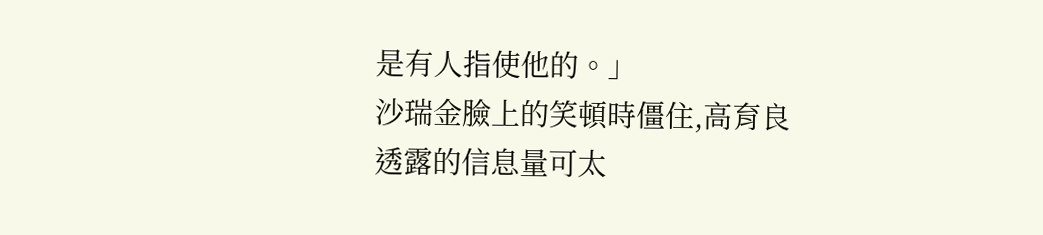是有人指使他的。」
沙瑞金臉上的笑頓時僵住,高育良透露的信息量可太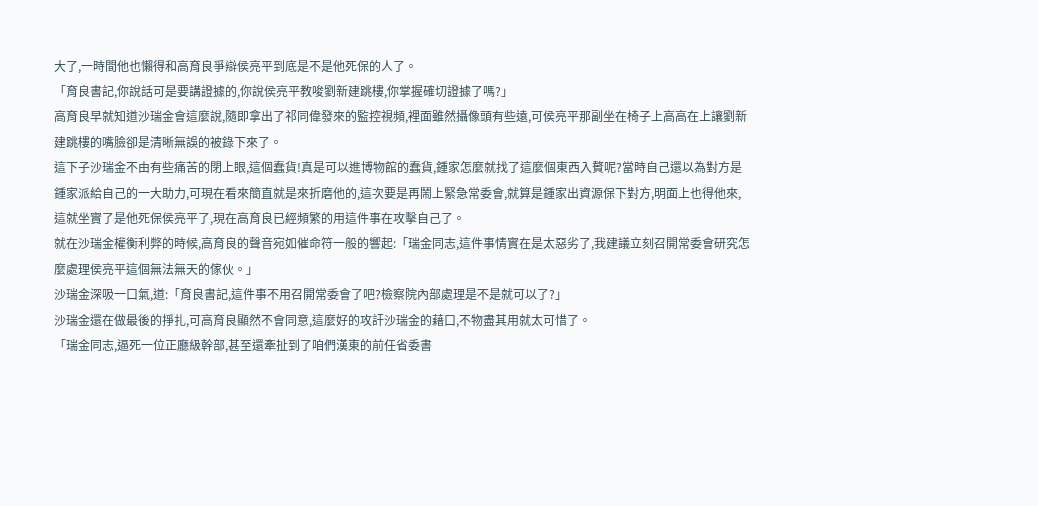大了,一時間他也懶得和高育良爭辯侯亮平到底是不是他死保的人了。
「育良書記,你說話可是要講證據的,你說侯亮平教唆劉新建跳樓,你掌握確切證據了嗎?」
高育良早就知道沙瑞金會這麼說,隨即拿出了祁同偉發來的監控視頻,裡面雖然攝像頭有些遠,可侯亮平那副坐在椅子上高高在上讓劉新建跳樓的嘴臉卻是清晰無誤的被錄下來了。
這下子沙瑞金不由有些痛苦的閉上眼,這個蠢貨!真是可以進博物館的蠢貨,鍾家怎麼就找了這麼個東西入贅呢?當時自己還以為對方是鍾家派給自己的一大助力,可現在看來簡直就是來折磨他的,這次要是再鬧上緊急常委會,就算是鍾家出資源保下對方,明面上也得他來,這就坐實了是他死保侯亮平了,現在高育良已經頻繁的用這件事在攻擊自己了。
就在沙瑞金權衡利弊的時候,高育良的聲音宛如催命符一般的響起:「瑞金同志,這件事情實在是太惡劣了,我建議立刻召開常委會研究怎麼處理侯亮平這個無法無天的傢伙。」
沙瑞金深吸一口氣,道:「育良書記,這件事不用召開常委會了吧?檢察院內部處理是不是就可以了?」
沙瑞金還在做最後的掙扎,可高育良顯然不會同意,這麼好的攻訐沙瑞金的藉口,不物盡其用就太可惜了。
「瑞金同志,逼死一位正廳級幹部,甚至還牽扯到了咱們漢東的前任省委書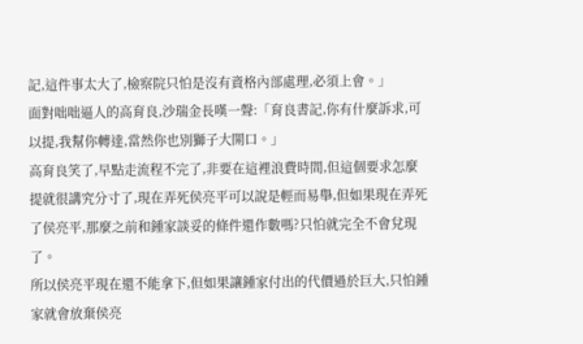記,這件事太大了,檢察院只怕是沒有資格內部處理,必須上會。」
面對咄咄逼人的高育良,沙瑞金長嘆一聲:「育良書記,你有什麼訴求,可以提,我幫你轉達,當然你也別獅子大開口。」
高育良笑了,早點走流程不完了,非要在這裡浪費時間,但這個要求怎麼提就很講究分寸了,現在弄死侯亮平可以說是輕而易舉,但如果現在弄死了侯亮平,那麼之前和鍾家談妥的條件還作數嗎?只怕就完全不會兌現了。
所以侯亮平現在還不能拿下,但如果讓鍾家付出的代價過於巨大,只怕鍾家就會放棄侯亮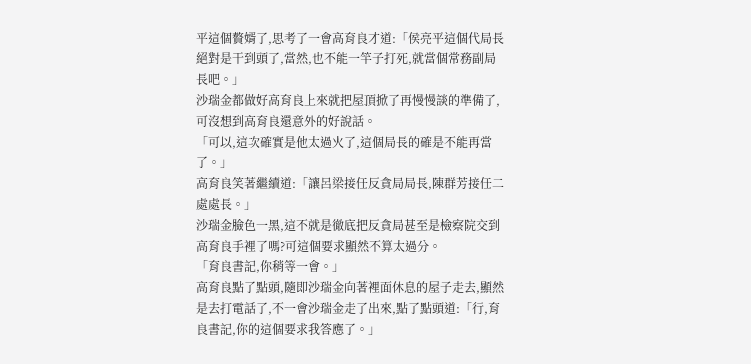平這個贅婿了,思考了一會高育良才道:「侯亮平這個代局長絕對是干到頭了,當然,也不能一竿子打死,就當個常務副局長吧。」
沙瑞金都做好高育良上來就把屋頂掀了再慢慢談的準備了,可沒想到高育良還意外的好說話。
「可以,這次確實是他太過火了,這個局長的確是不能再當了。」
高育良笑著繼續道:「讓呂梁接任反貪局局長,陳群芳接任二處處長。」
沙瑞金臉色一黑,這不就是徹底把反貪局甚至是檢察院交到高育良手裡了嗎?可這個要求顯然不算太過分。
「育良書記,你稍等一會。」
高育良點了點頭,隨即沙瑞金向著裡面休息的屋子走去,顯然是去打電話了,不一會沙瑞金走了出來,點了點頭道:「行,育良書記,你的這個要求我答應了。」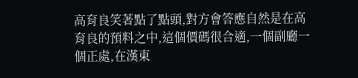高育良笑著點了點頭,對方會答應自然是在高育良的預料之中,這個價碼很合適,一個副廳一個正處,在漢東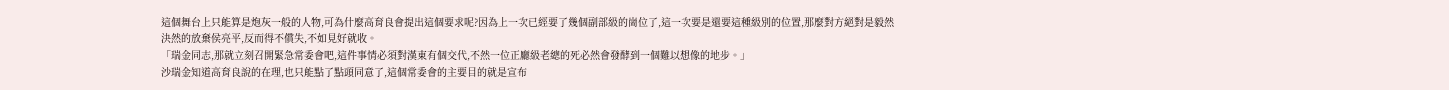這個舞台上只能算是炮灰一般的人物,可為什麼高育良會提出這個要求呢?因為上一次已經要了幾個副部級的崗位了,這一次要是還要這種級別的位置,那麼對方絕對是毅然決然的放棄侯亮平,反而得不償失,不如見好就收。
「瑞金同志,那就立刻召開緊急常委會吧,這件事情必須對漢東有個交代,不然一位正廳級老總的死必然會發酵到一個難以想像的地步。」
沙瑞金知道高育良說的在理,也只能點了點頭同意了,這個常委會的主要目的就是宣布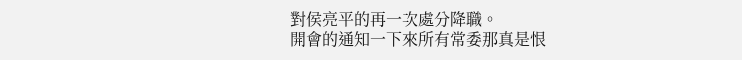對侯亮平的再一次處分降職。
開會的通知一下來所有常委那真是恨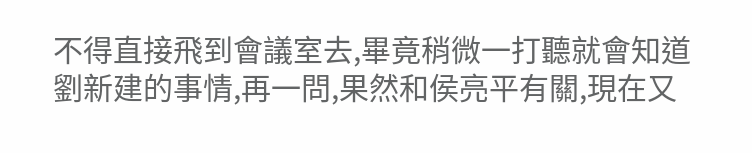不得直接飛到會議室去,畢竟稍微一打聽就會知道劉新建的事情,再一問,果然和侯亮平有關,現在又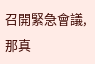召開緊急會議,那真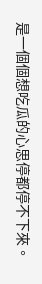是一個個想吃瓜的心思停都停不下來。